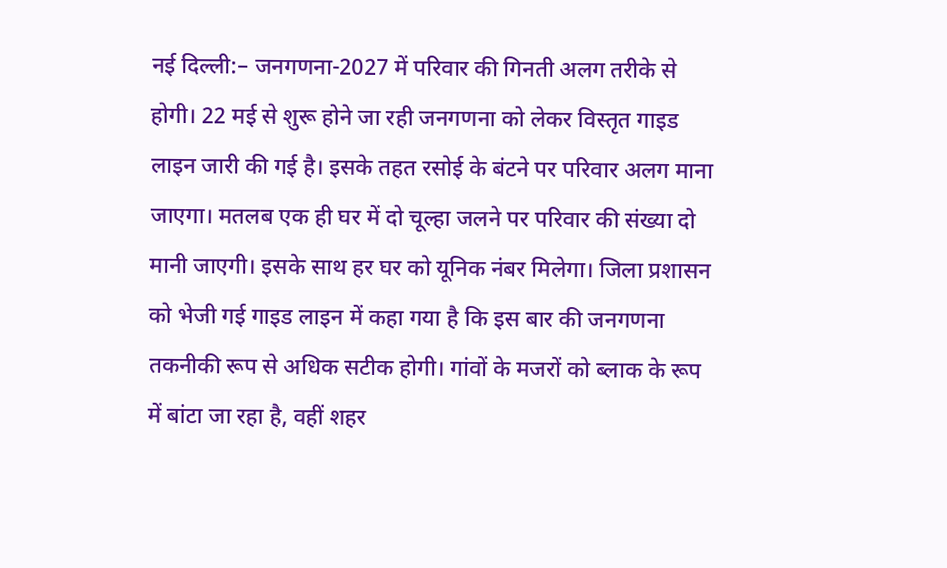नई दिल्ली:– जनगणना-2027 में परिवार की गिनती अलग तरीके से होगी। 22 मई से शुरू होने जा रही जनगणना को लेकर विस्तृत गाइड लाइन जारी की गई है। इसके तहत रसोई के बंटने पर परिवार अलग माना जाएगा। मतलब एक ही घर में दो चूल्हा जलने पर परिवार की संख्या दो मानी जाएगी। इसके साथ हर घर को यूनिक नंबर मिलेगा। जिला प्रशासन को भेजी गई गाइड लाइन में कहा गया है कि इस बार की जनगणना तकनीकी रूप से अधिक सटीक होगी। गांवों के मजरों को ब्लाक के रूप में बांटा जा रहा है, वहीं शहर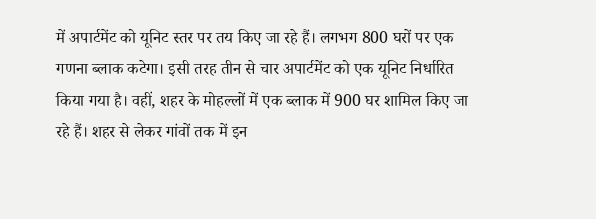में अपार्टमेंट को यूनिट स्तर पर तय किए जा रहे हैं। लगभग 800 घरों पर एक गणना ब्लाक कटेगा। इसी तरह तीन से चार अपार्टमेंट को एक यूनिट निर्धारित किया गया है। वहीं, शहर के मोहल्लों में एक ब्लाक में 900 घर शामिल किए जा रहे हैं। शहर से लेकर गांवों तक में इन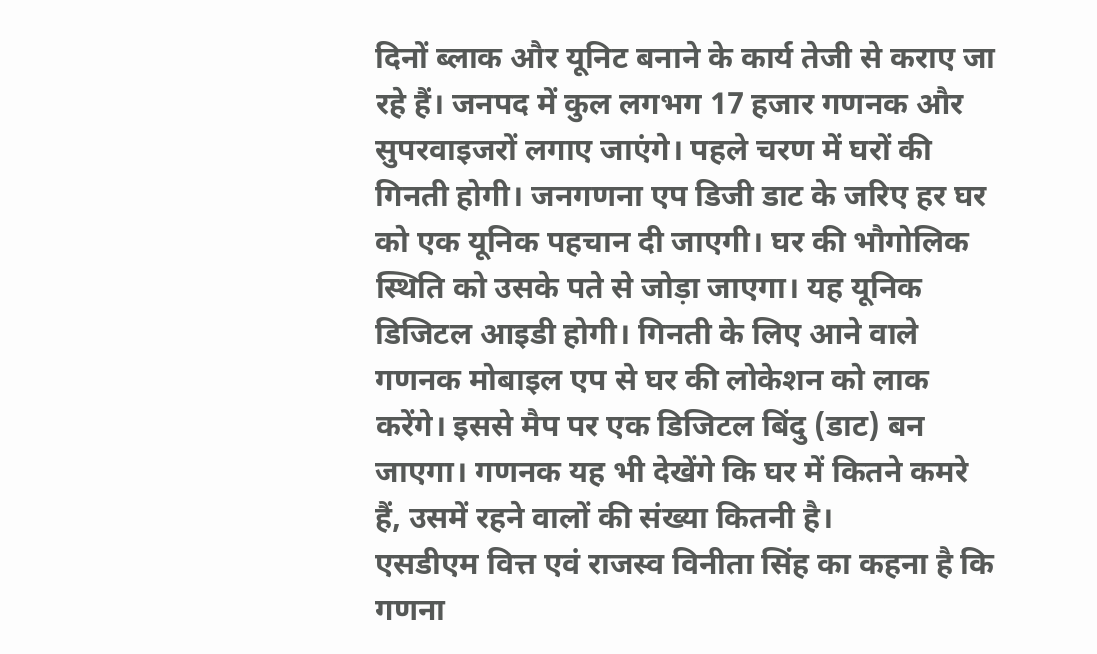दिनों ब्लाक और यूनिट बनाने के कार्य तेजी से कराए जा रहे हैं। जनपद में कुल लगभग 17 हजार गणनक और सुपरवाइजरों लगाए जाएंगे। पहले चरण में घरों की गिनती होगी। जनगणना एप डिजी डाट के जरिए हर घर को एक यूनिक पहचान दी जाएगी। घर की भौगोलिक स्थिति को उसके पते से जोड़ा जाएगा। यह यूनिक डिजिटल आइडी होगी। गिनती के लिए आने वाले गणनक मोबाइल एप से घर की लोकेशन को लाक करेंगे। इससे मैप पर एक डिजिटल बिंदु (डाट) बन जाएगा। गणनक यह भी देखेंगे कि घर में कितने कमरे हैं, उसमें रहने वालों की संख्या कितनी है।
एसडीएम वित्त एवं राजस्व विनीता सिंह का कहना है कि गणना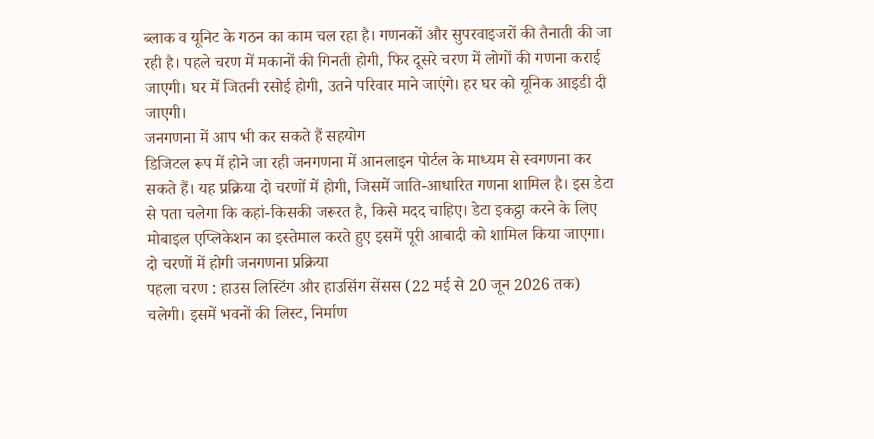ब्लाक व यूनिट के गठन का काम चल रहा है। गणनकों और सुपरवाइजरों की तैनाती की जा रही है। पहले चरण में मकानों की गिनती होगी, फिर दूसरे चरण में लोगों की गणना कराई जाएगी। घर में जितनी रसोई होगी, उतने परिवार माने जाएंगे। हर घर को यूनिक आइडी दी जाएगी।
जनगणना में आप भी कर सकते हैं सहयोग
डिजिटल रूप में होने जा रही जनगणना में आनलाइन पोर्टल के माध्यम से स्वगणना कर सकते हैं। यह प्रक्रिया दो चरणों में होगी, जिसमें जाति-आधारित गणना शामिल है। इस डेटा से पता चलेगा कि कहां-किसकी जरूरत है, किसे मदद चाहिए। डेटा इकट्ठा करने के लिए मोबाइल एप्लिकेशन का इस्तेमाल करते हुए इसमें पूरी आबादी को शामिल किया जाएगा।
दो चरणों में होगी जनगणना प्रक्रिया
पहला चरण : हाउस लिस्टिंग और हाउसिंग सेंसस (22 मई से 20 जून 2026 तक) चलेगी। इसमें भवनों की लिस्ट, निर्माण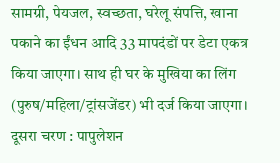सामग्री, पेयजल, स्वच्छता, घरेलू संपत्ति, खाना पकाने का ईंधन आदि 33 मापदंडों पर डेटा एकत्र किया जाएगा। साथ ही घर के मुखिया का लिंग (पुरुष/महिला/ट्रांसजेंडर) भी दर्ज किया जाएगा।
दूसरा चरण : पापुलेशन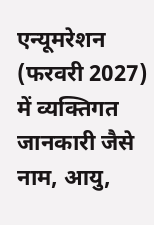एन्यूमरेशन (फरवरी 2027) में व्यक्तिगत जानकारी जैसे नाम, आयु,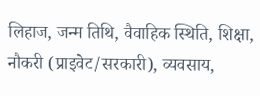लिहाज, जन्म तिथि, वैवाहिक स्थिति, शिक्षा, नौकरी (प्राइवेट/सरकारी), व्यवसाय,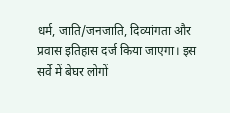धर्म, जाति/जनजाति, दिव्यांगता और प्रवास इतिहास दर्ज किया जाएगा। इस सर्वे में बेघर लोगों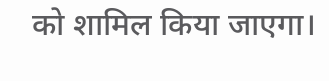को शामिल किया जाएगा।